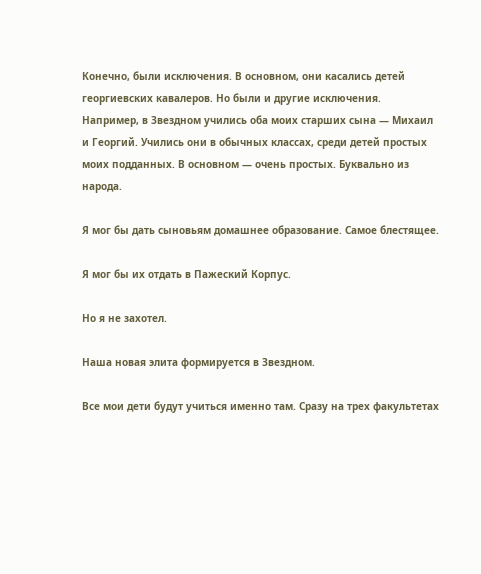Конечно, были исключения. В основном, они касались детей георгиевских кавалеров. Но были и другие исключения. Например, в Звездном учились оба моих старших сына — Михаил и Георгий. Учились они в обычных классах, среди детей простых моих подданных. В основном — очень простых. Буквально из народа.

Я мог бы дать сыновьям домашнее образование. Самое блестящее.

Я мог бы их отдать в Пажеский Корпус.

Но я не захотел.

Наша новая элита формируется в Звездном.

Все мои дети будут учиться именно там. Сразу на трех факультетах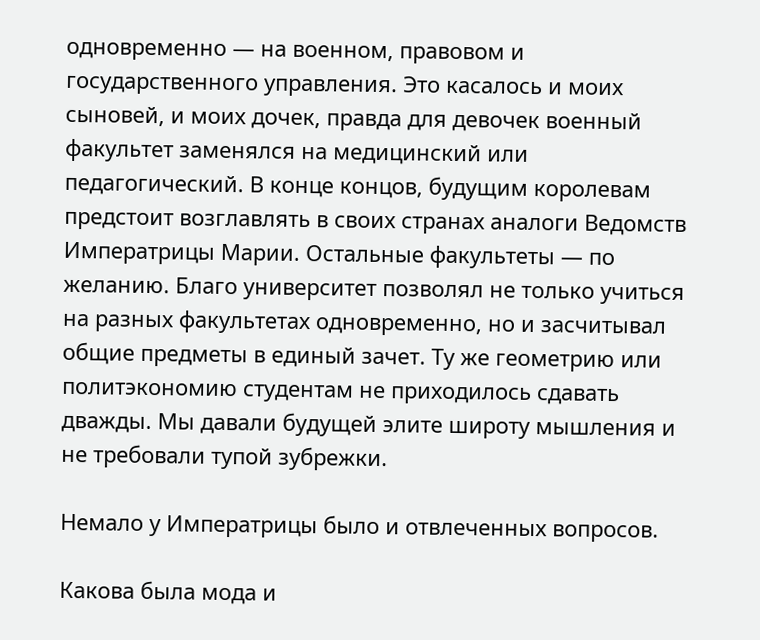одновременно — на военном, правовом и государственного управления. Это касалось и моих сыновей, и моих дочек, правда для девочек военный факультет заменялся на медицинский или педагогический. В конце концов, будущим королевам предстоит возглавлять в своих странах аналоги Ведомств Императрицы Марии. Остальные факультеты — по желанию. Благо университет позволял не только учиться на разных факультетах одновременно, но и засчитывал общие предметы в единый зачет. Ту же геометрию или политэкономию студентам не приходилось сдавать дважды. Мы давали будущей элите широту мышления и не требовали тупой зубрежки.

Немало у Императрицы было и отвлеченных вопросов.

Какова была мода и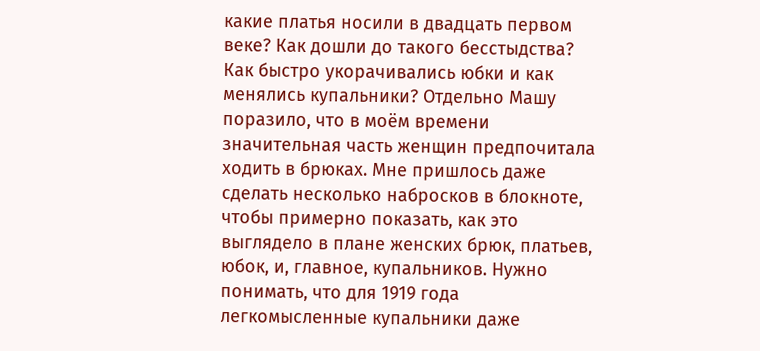какие платья носили в двадцать первом веке? Как дошли до такого бесстыдства? Как быстро укорачивались юбки и как менялись купальники? Отдельно Машу поразило, что в моём времени значительная часть женщин предпочитала ходить в брюках. Мне пришлось даже сделать несколько набросков в блокноте, чтобы примерно показать, как это выглядело в плане женских брюк, платьев, юбок, и, главное, купальников. Нужно понимать, что для 1919 года легкомысленные купальники даже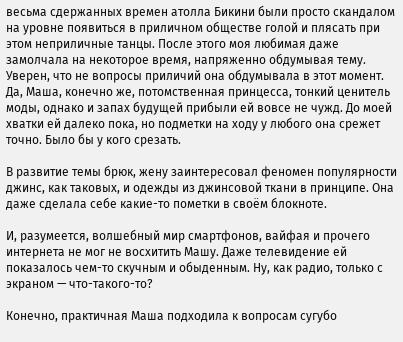весьма сдержанных времен атолла Бикини были просто скандалом на уровне появиться в приличном обществе голой и плясать при этом неприличные танцы. После этого моя любимая даже замолчала на некоторое время, напряженно обдумывая тему. Уверен, что не вопросы приличий она обдумывала в этот момент. Да, Маша, конечно же, потомственная принцесса, тонкий ценитель моды, однако и запах будущей прибыли ей вовсе не чужд. До моей хватки ей далеко пока, но подметки на ходу у любого она срежет точно. Было бы у кого срезать.

В развитие темы брюк, жену заинтересовал феномен популярности джинс, как таковых, и одежды из джинсовой ткани в принципе. Она даже сделала себе какие-то пометки в своём блокноте.

И, разумеется, волшебный мир смартфонов, вайфая и прочего интернета не мог не восхитить Машу. Даже телевидение ей показалось чем-то скучным и обыденным. Ну, как радио, только с экраном — что-такого-то?

Конечно, практичная Маша подходила к вопросам сугубо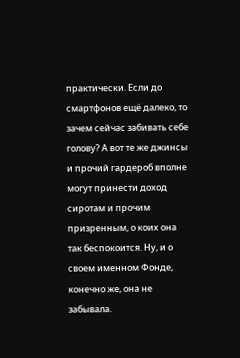практически. Если до смартфонов ещё далеко, то зачем сейчас забивать себе голову? А вот те же джинсы и прочий гардероб вполне могут принести доход сиротам и прочим призренным, о коих она так беспокоится. Ну, и о своем именном Фонде, конечно же, она не забывала.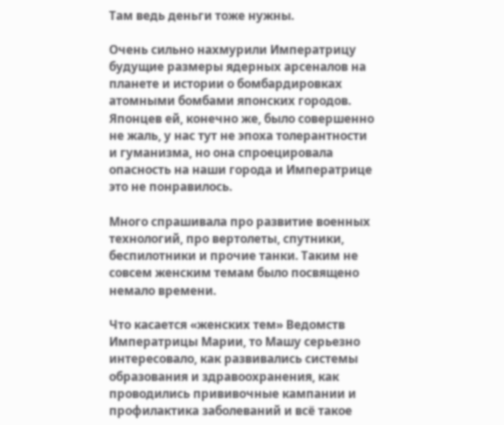Там ведь деньги тоже нужны.

Очень сильно нахмурили Императрицу будущие размеры ядерных арсеналов на планете и истории о бомбардировках атомными бомбами японских городов. Японцев ей, конечно же, было совершенно не жаль, у нас тут не эпоха толерантности и гуманизма, но она спроецировала опасность на наши города и Императрице это не понравилось.

Много спрашивала про развитие военных технологий, про вертолеты, спутники, беспилотники и прочие танки. Таким не совсем женским темам было посвящено немало времени.

Что касается «женских тем» Ведомств Императрицы Марии, то Машу серьезно интересовало, как развивались системы образования и здравоохранения, как проводились прививочные кампании и профилактика заболеваний и всё такое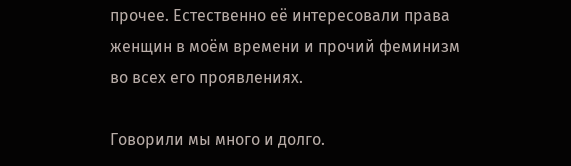прочее. Естественно её интересовали права женщин в моём времени и прочий феминизм во всех его проявлениях.

Говорили мы много и долго.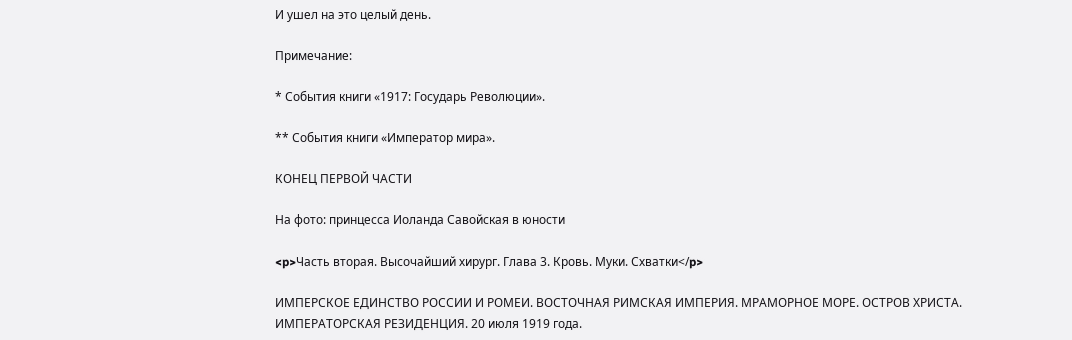И ушел на это целый день.

Примечание:

* События книги «1917: Государь Революции».

** События книги «Император мира».

КОНЕЦ ПЕРВОЙ ЧАСТИ

На фото: принцесса Иоланда Савойская в юности

<p>Часть вторая. Высочайший хирург. Глава 3. Кровь. Муки. Схватки</p>

ИМПЕРСКОЕ ЕДИНСТВО РОССИИ И РОМЕИ. ВОСТОЧНАЯ РИМСКАЯ ИМПЕРИЯ. МРАМОРНОЕ МОРЕ. ОСТРОВ ХРИСТА. ИМПЕРАТОРСКАЯ РЕЗИДЕНЦИЯ. 20 июля 1919 года.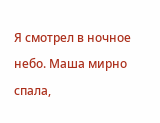Я смотрел в ночное небо. Маша мирно спала,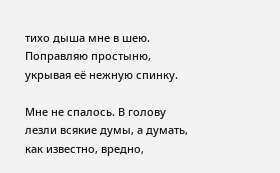тихо дыша мне в шею. Поправляю простыню, укрывая её нежную спинку.

Мне не спалось. В голову лезли всякие думы, а думать, как известно, вредно,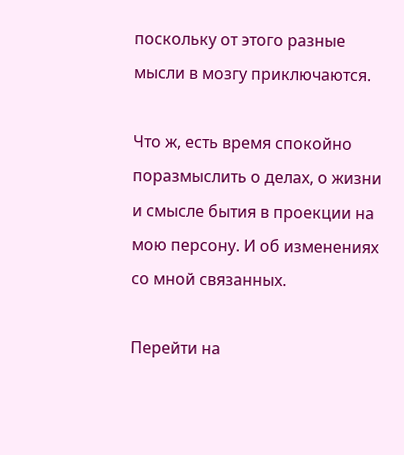поскольку от этого разные мысли в мозгу приключаются.

Что ж, есть время спокойно поразмыслить о делах, о жизни и смысле бытия в проекции на мою персону. И об изменениях со мной связанных.

Перейти на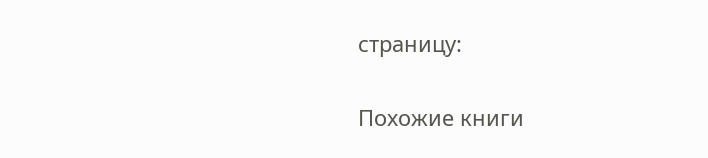страницу:

Похожие книги